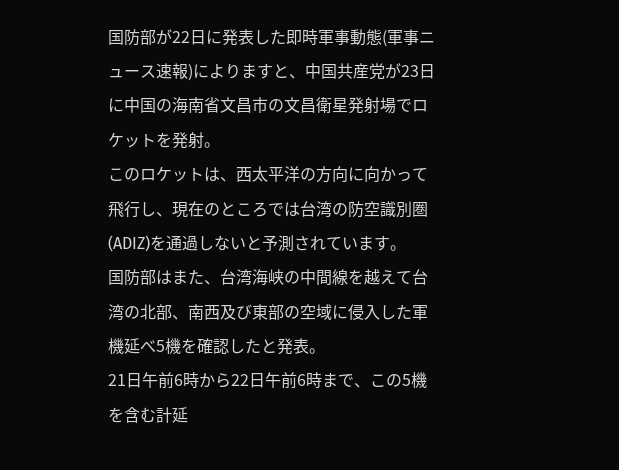国防部が22日に発表した即時軍事動態(軍事ニュース速報)によりますと、中国共産党が23日に中国の海南省文昌市の文昌衛星発射場でロケットを発射。
このロケットは、西太平洋の方向に向かって飛行し、現在のところでは台湾の防空識別圏(ADIZ)を通過しないと予測されています。
国防部はまた、台湾海峡の中間線を越えて台湾の北部、南西及び東部の空域に侵入した軍機延べ5機を確認したと発表。
21日午前6時から22日午前6時まで、この5機を含む計延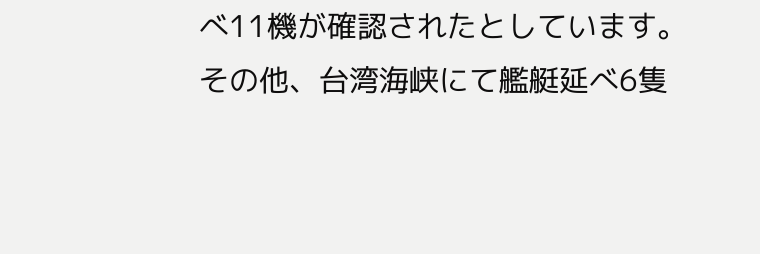べ11機が確認されたとしています。
その他、台湾海峡にて艦艇延べ6隻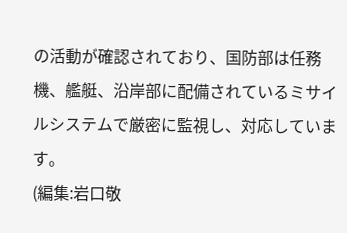の活動が確認されており、国防部は任務機、艦艇、沿岸部に配備されているミサイルシステムで厳密に監視し、対応しています。
(編集:岩口敬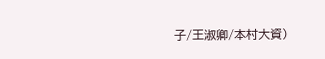子/王淑卿/本村大資)